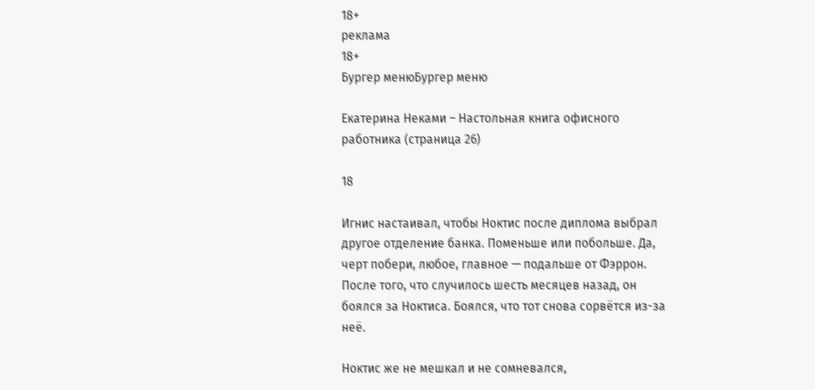18+
реклама
18+
Бургер менюБургер меню

Екатерина Неками – Настольная книга офисного работника (страница 26)

18

Игнис настаивал, чтобы Ноктис после диплома выбрал другое отделение банка. Поменьше или побольше. Да, черт побери, любое, главное — подальше от Фэррон. После того, что случилось шесть месяцев назад, он боялся за Ноктиса. Боялся, что тот снова сорвётся из-за неё.

Ноктис же не мешкал и не сомневался,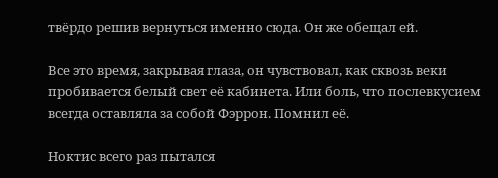твёрдо решив вернуться именно сюда. Он же обещал ей.

Все это время, закрывая глаза, он чувствовал, как сквозь веки пробивается белый свет её кабинета. Или боль, что послевкусием всегда оставляла за собой Фэррон. Помнил её.

Ноктис всего раз пытался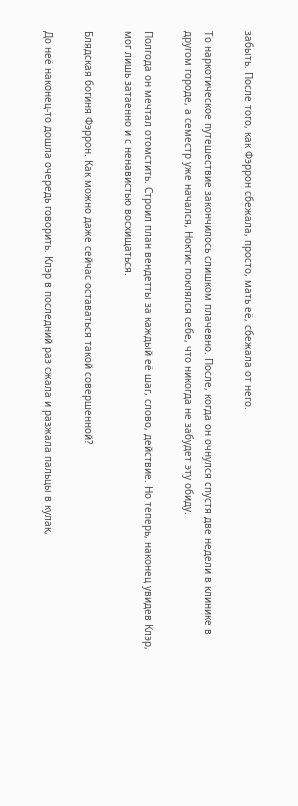забыть. После того, как Фэррон сбежала, просто, мать её, сбежала от него.

То наркотическое путешествие закончилось слишком плачевно. После, когда он очнулся спустя две недели в клинике в другом городе, а семестр уже начался, Ноктис поклялся себе, что никогда не забудет эту обиду.

Полгода он мечтал отомстить. Строил план вендетты за каждый её шаг, слово, действие. Но теперь, наконец увидев Клэр, мог лишь затаенно и с ненавистью восхищаться.

Блядская богиня Фэррон. Как можно даже сейчас оставаться такой совершенной?

До неё наконец-то дошла очередь говорить. Клэр в последний раз сжала и разжала пальцы в кулак,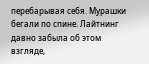перебарывая себя. Мурашки бегали по спине. Лайтнинг давно забыла об этом взгляде,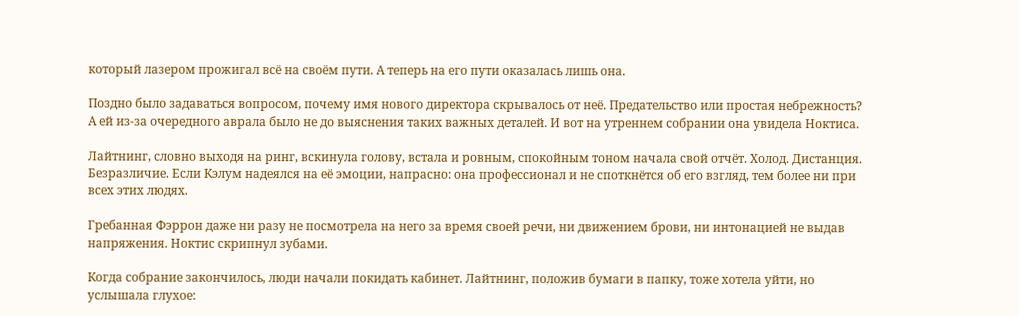который лазером прожигал всё на своём пути. А теперь на его пути оказалась лишь она.

Поздно было задаваться вопросом, почему имя нового директора скрывалось от неё. Предательство или простая небрежность? А ей из-за очередного аврала было не до выяснения таких важных деталей. И вот на утреннем собрании она увидела Ноктиса.

Лайтнинг, словно выходя на ринг, вскинула голову, встала и ровным, спокойным тоном начала свой отчёт. Холод. Дистанция. Безразличие. Если Кэлум надеялся на её эмоции, напрасно: она профессионал и не споткнётся об его взгляд, тем более ни при всех этих людях.

Гребанная Фэррон даже ни разу не посмотрела на него за время своей речи, ни движением брови, ни интонацией не выдав напряжения. Ноктис скрипнул зубами.

Когда собрание закончилось, люди начали покидать кабинет. Лайтнинг, положив бумаги в папку, тоже хотела уйти, но услышала глухое: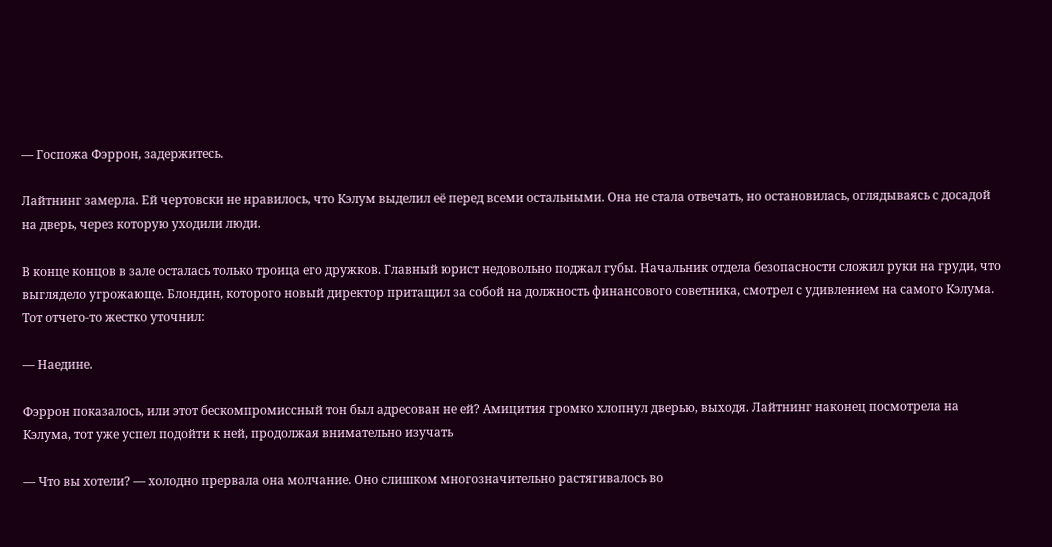— Госпожа Фэррон, задержитесь.

Лайтнинг замерла. Ей чертовски не нравилось, что Кэлум выделил её перед всеми остальными. Она не стала отвечать, но остановилась, оглядываясь с досадой на дверь, через которую уходили люди.

В конце концов в зале осталась только троица его дружков. Главный юрист недовольно поджал губы. Начальник отдела безопасности сложил руки на груди, что выглядело угрожающе. Блондин, которого новый директор притащил за собой на должность финансового советника, смотрел с удивлением на самого Кэлума. Тот отчего-то жестко уточнил:

— Наедине.

Фэррон показалось, или этот бескомпромиссный тон был адресован не ей? Амицития громко хлопнул дверью, выходя. Лайтнинг наконец посмотрела на Кэлума, тот уже успел подойти к ней, продолжая внимательно изучать

— Что вы хотели? — холодно прервала она молчание. Оно слишком многозначительно растягивалось во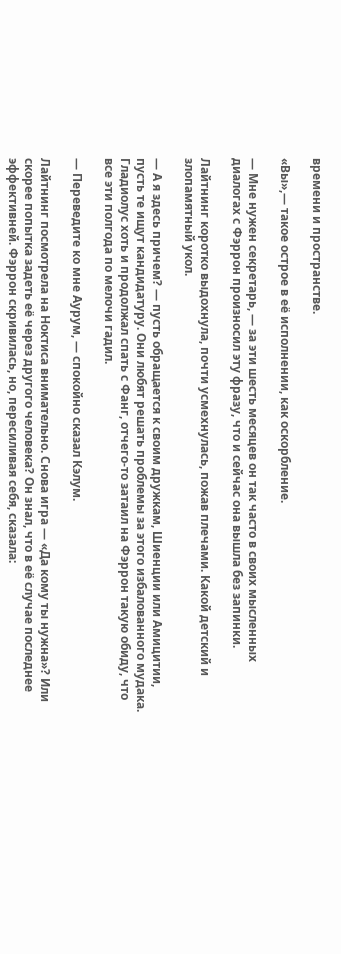времени и пространстве.

«Вы»,— такое острое в её исполнении, как оскорбление.

— Мне нужен секретарь, — за эти шесть месяцев он так часто в своих мысленных диалогах с Фэррон произносил эту фразу, что и сейчас она вышла без запинки.

Лайтнинг коротко выдохнула, почти усмехнулась, пожав плечами. Какой детский и злопамятный укол.

— А я здесь причем? — пусть обращается к своим дружкам, Шиенции или Амицитии, пусть те ищут кандидатуру. Они любят решать проблемы за этого избалованного мудака. Гладиолус хоть и продолжал спать с Фанг, отчего-то затаил на Фэррон такую обиду, что все эти полгода по мелочи гадил.

— Переведите ко мне Аурум, — спокойно сказал Кэлум.

Лайтнинг посмотрела на Ноктиса внимательно. Снова игра — «Да кому ты нужна»? Или скорее попытка задеть её через другого человека? Он знал, что в её случае последнее эффективней. Фэррон скривилась, но, пересиливая себя, сказала: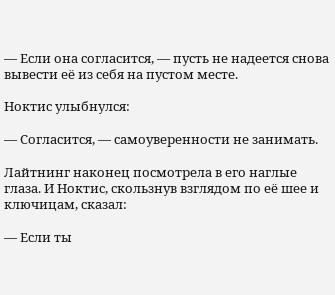— Если она согласится, — пусть не надеется снова вывести её из себя на пустом месте.

Ноктис улыбнулся:

— Согласится, — самоуверенности не занимать.

Лайтнинг наконец посмотрела в его наглые глаза. И Ноктис, скользнув взглядом по её шее и ключицам, сказал:

— Если ты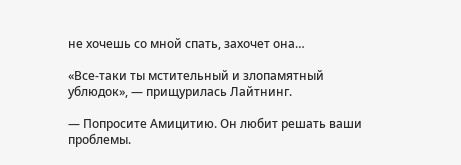не хочешь со мной спать, захочет она…

«Все-таки ты мстительный и злопамятный ублюдок», — прищурилась Лайтнинг.

— Попросите Амицитию. Он любит решать ваши проблемы.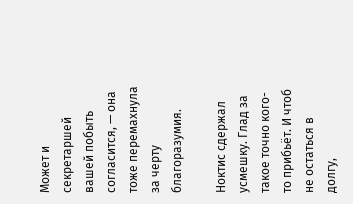Может и секретаршей вашей побыть согласится, — она тоже перемахнула за черту благоразумия.

Ноктис сдержал усмешку. Глад за такое точно кого-то прибьёт. И чтоб не остаться в долгу,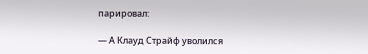парировал:

— А Клауд Страйф уволился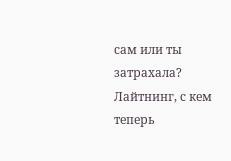сам или ты затрахала? Лайтнинг, с кем теперь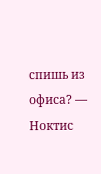спишь из офиса? — Ноктис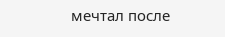мечтал после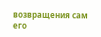возвращения сам его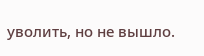уволить, но не вышло.